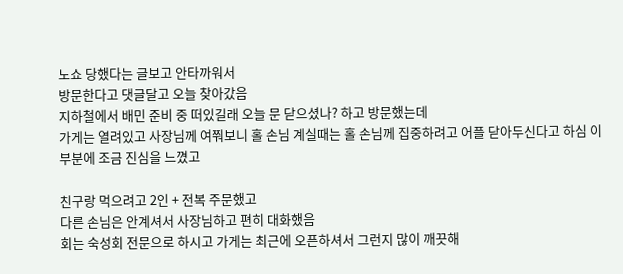노쇼 당했다는 글보고 안타까워서
방문한다고 댓글달고 오늘 찾아갔음
지하철에서 배민 준비 중 떠있길래 오늘 문 닫으셨나? 하고 방문했는데
가게는 열려있고 사장님께 여쭤보니 홀 손님 계실때는 홀 손님께 집중하려고 어플 닫아두신다고 하심 이 부분에 조금 진심을 느꼈고

친구랑 먹으려고 2인 + 전복 주문했고
다른 손님은 안계셔서 사장님하고 편히 대화했음
회는 숙성회 전문으로 하시고 가게는 최근에 오픈하셔서 그런지 많이 깨끗해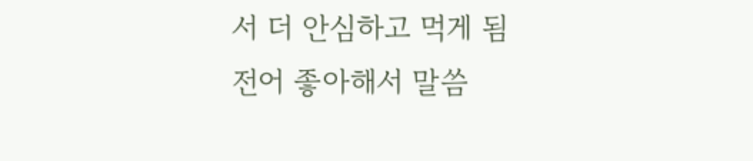서 더 안심하고 먹게 됨
전어 좋아해서 말씀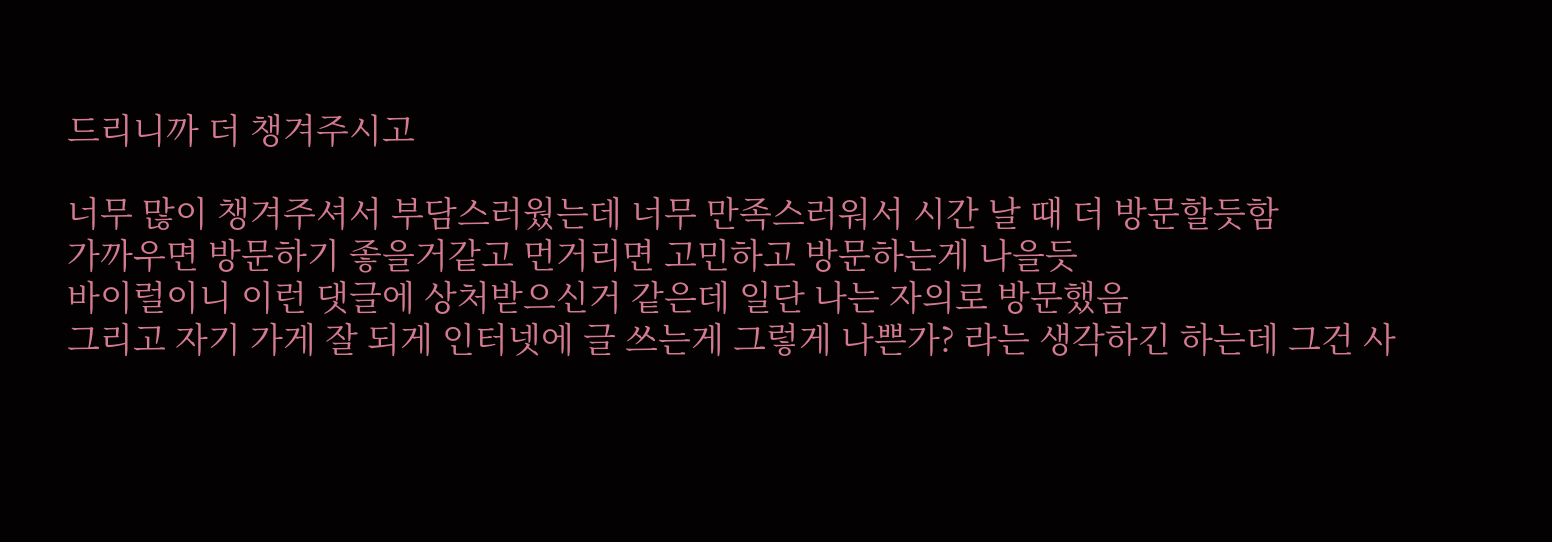드리니까 더 챙겨주시고

너무 많이 챙겨주셔서 부담스러웠는데 너무 만족스러워서 시간 날 때 더 방문할듯함
가까우면 방문하기 좋을거같고 먼거리면 고민하고 방문하는게 나을듯
바이럴이니 이런 댓글에 상처받으신거 같은데 일단 나는 자의로 방문했음
그리고 자기 가게 잘 되게 인터넷에 글 쓰는게 그렇게 나쁜가? 라는 생각하긴 하는데 그건 사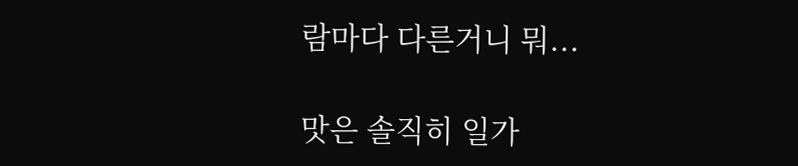람마다 다른거니 뭐...

맛은 솔직히 일가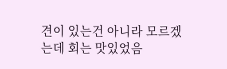견이 있는건 아니라 모르겠는데 회는 맛있었음